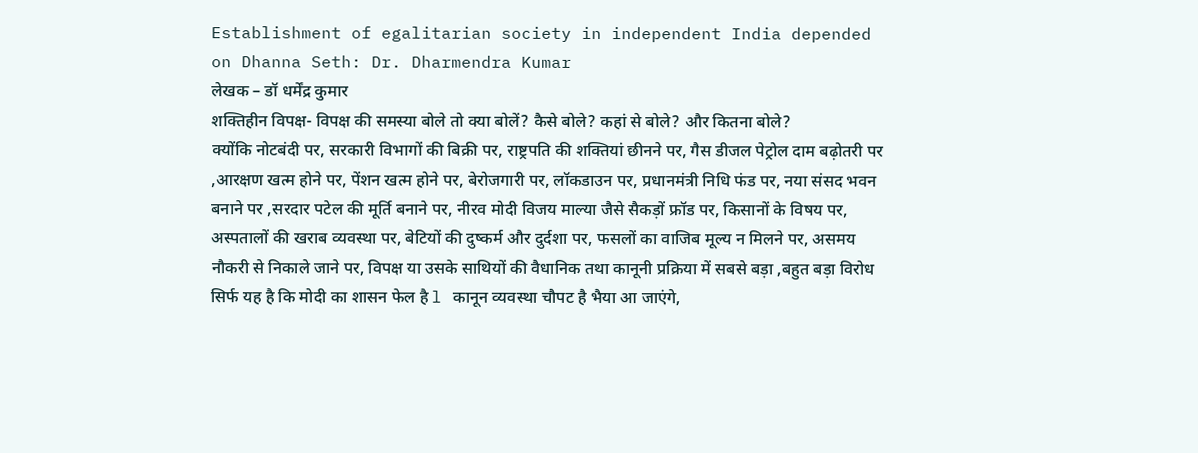Establishment of egalitarian society in independent India depended on Dhanna Seth: Dr. Dharmendra Kumar
लेखक – डॉ धर्मेंद्र कुमार
शक्तिहीन विपक्ष- विपक्ष की समस्या बोले तो क्या बोलें? कैसे बोले? कहां से बोले? और कितना बोले?
क्योंकि नोटबंदी पर, सरकारी विभागों की बिक्री पर, राष्ट्रपति की शक्तियां छीनने पर, गैस डीजल पेट्रोल दाम बढ़ोतरी पर ,आरक्षण खत्म होने पर, पेंशन खत्म होने पर, बेरोजगारी पर, लॉकडाउन पर, प्रधानमंत्री निधि फंड पर, नया संसद भवन बनाने पर ,सरदार पटेल की मूर्ति बनाने पर, नीरव मोदी विजय माल्या जैसे सैकड़ों फ्रॉड पर, किसानों के विषय पर, अस्पतालों की खराब व्यवस्था पर, बेटियों की दुष्कर्म और दुर्दशा पर, फसलों का वाजिब मूल्य न मिलने पर, असमय नौकरी से निकाले जाने पर, विपक्ष या उसके साथियों की वैधानिक तथा कानूनी प्रक्रिया में सबसे बड़ा ,बहुत बड़ा विरोध सिर्फ यह है कि मोदी का शासन फेल है l कानून व्यवस्था चौपट है भैया आ जाएंगे,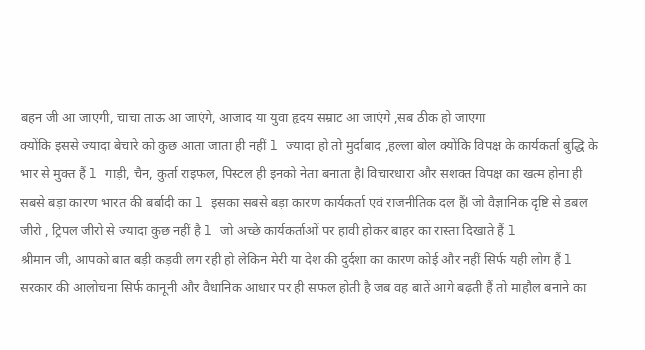बहन जी आ जाएगी, चाचा ताऊ आ जाएंगे, आजाद या युवा हृदय सम्राट आ जाएंगे ,सब ठीक हो जाएगा
क्योंकि इससे ज्यादा बेचारे को कुछ आता जाता ही नहीं l ज्यादा हो तो मुर्दाबाद ,हल्ला बोल क्योंकि विपक्ष के कार्यकर्ता बुद्धि के भार से मुक्त हैं l गाड़ी, चैन, कुर्ता राइफल, पिस्टल ही इनको नेता बनाता हैl विचारधारा और सशक्त विपक्ष का खत्म होना ही सबसे बड़ा कारण भारत की बर्बादी का l इसका सबसे बड़ा कारण कार्यकर्ता एवं राजनीतिक दल हैंl जो वैज्ञानिक दृष्टि से डबल जीरो , ट्रिपल जीरो से ज्यादा कुछ नहीं है l जो अच्छे कार्यकर्ताओं पर हावी होकर बाहर का रास्ता दिखाते हैं l
श्रीमान जी, आपको बात बड़ी कड़वी लग रही हो लेकिन मेरी या देश की दुर्दशा का कारण कोई और नहीं सिर्फ यही लोग हैं l
सरकार की आलोचना सिर्फ कानूनी और वैधानिक आधार पर ही सफल होती है जब वह बातें आगे बढ़ती हैं तो माहौल बनाने का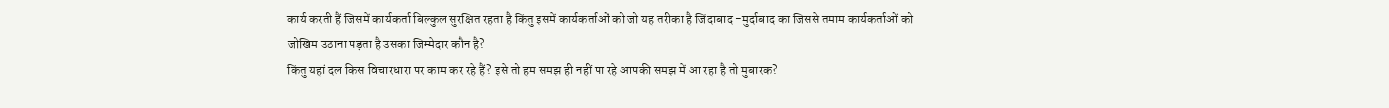कार्य करती हैं जिसमें कार्यकर्ता बिल्कुल सुरक्षित रहता है किंतु इसमें कार्यकर्ताओं को जो यह तरीका है जिंदाबाद -मुर्दाबाद का जिससे तमाम कार्यकर्ताओं को जोखिम उठाना पड़ता है उसका जिम्मेदार कौन है?
किंतु यहां दल किस विचारधारा पर काम कर रहे हैं? इसे तो हम समझ ही नहीं पा रहे आपकी समझ में आ रहा है तो मुबारक?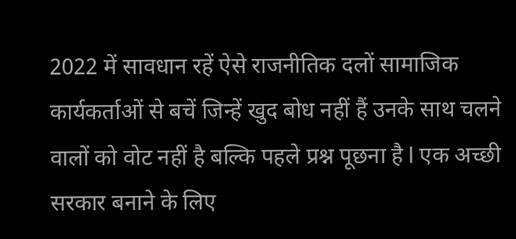2022 में सावधान रहें ऐसे राजनीतिक दलों सामाजिक कार्यकर्ताओं से बचें जिन्हें खुद बोध नहीं हैं उनके साथ चलने वालों को वोट नहीं है बल्कि पहले प्रश्न पूछना है l एक अच्छी सरकार बनाने के लिए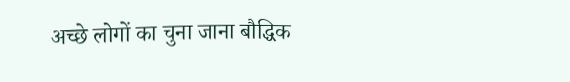अच्छे लोगों का चुना जाना बौद्धिक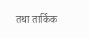तथा तार्किक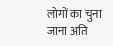लोगों का चुना जाना अति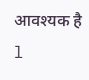आवश्यक है l